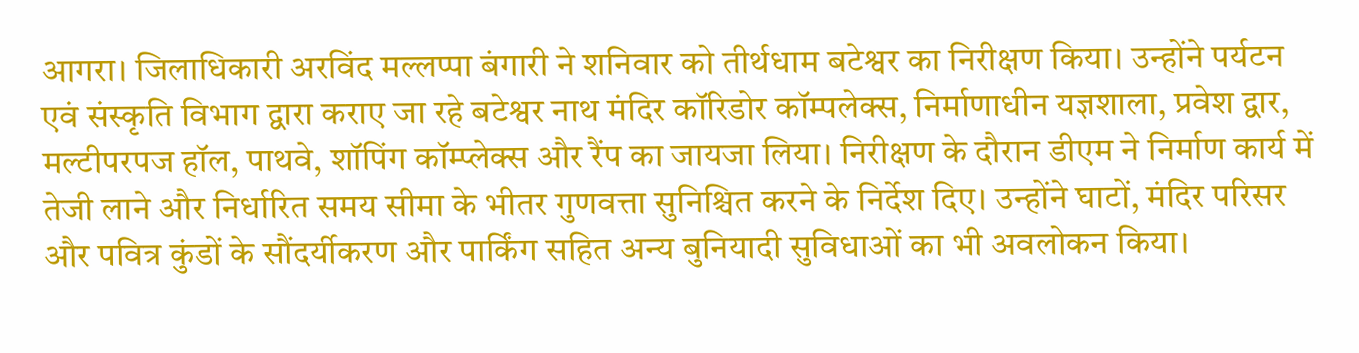आगरा। जिलाधिकारी अरविंद मल्लप्पा बंगारी ने शनिवार को तीर्थधाम बटेश्वर का निरीक्षण किया। उन्होंने पर्यटन एवं संस्कृति विभाग द्वारा कराए जा रहे बटेश्वर नाथ मंदिर कॉरिडोर कॉम्पलेक्स, निर्माणाधीन यज्ञशाला, प्रवेश द्वार, मल्टीपरपज हॉल, पाथवे, शॉपिंग कॉम्प्लेक्स और रैंप का जायजा लिया। निरीक्षण के दौरान डीएम ने निर्माण कार्य में तेजी लाने और निर्धारित समय सीमा के भीतर गुणवत्ता सुनिश्चित करने के निर्देश दिए। उन्होंने घाटों, मंदिर परिसर और पवित्र कुंडों के सौंदर्यीकरण और पार्किंग सहित अन्य बुनियादी सुविधाओं का भी अवलोकन किया।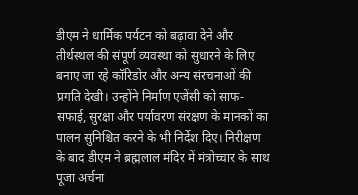डीएम ने धार्मिक पर्यटन को बढ़ावा देने और तीर्थस्थल की संपूर्ण व्यवस्था को सुधारने के लिए बनाए जा रहे कॉरिडोर और अन्य संरचनाओं की प्रगति देखी। उन्होंने निर्माण एजेंसी को साफ-सफाई, सुरक्षा और पर्यावरण संरक्षण के मानकों का पालन सुनिश्चित करने के भी निर्देश दिए। निरीक्षण के बाद डीएम ने ब्रह्मलाल मंदिर में मंत्रोच्चार के साथ पूजा अर्चना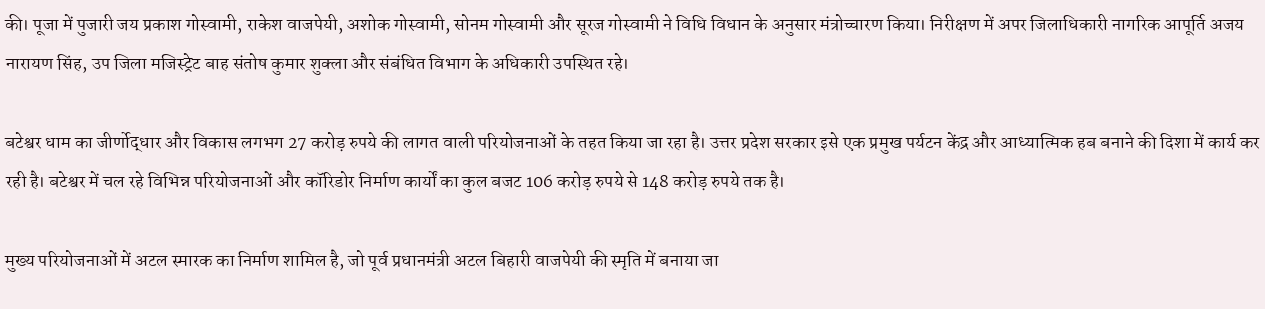की। पूजा में पुजारी जय प्रकाश गोस्वामी, राकेश वाजपेयी, अशोक गोस्वामी, सोनम गोस्वामी और सूरज गोस्वामी ने विधि विधान के अनुसार मंत्रोच्चारण किया। निरीक्षण में अपर जिलाधिकारी नागरिक आपूर्ति अजय नारायण सिंह, उप जिला मजिस्ट्रेट बाह संतोष कुमार शुक्ला और संबंधित विभाग के अधिकारी उपस्थित रहे।

बटेश्वर धाम का जीर्णोद्धार और विकास लगभग 27 करोड़ रुपये की लागत वाली परियोजनाओं के तहत किया जा रहा है। उत्तर प्रदेश सरकार इसे एक प्रमुख पर्यटन केंद्र और आध्यात्मिक हब बनाने की दिशा में कार्य कर रही है। बटेश्वर में चल रहे विभिन्न परियोजनाओं और कॉरिडोर निर्माण कार्यों का कुल बजट 106 करोड़ रुपये से 148 करोड़ रुपये तक है।

मुख्य परियोजनाओं में अटल स्मारक का निर्माण शामिल है, जो पूर्व प्रधानमंत्री अटल बिहारी वाजपेयी की स्मृति में बनाया जा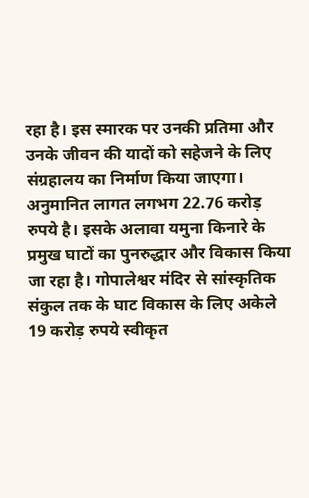रहा है। इस स्मारक पर उनकी प्रतिमा और उनके जीवन की यादों को सहेजने के लिए संग्रहालय का निर्माण किया जाएगा। अनुमानित लागत लगभग 22.76 करोड़ रुपये है। इसके अलावा यमुना किनारे के प्रमुख घाटों का पुनरुद्धार और विकास किया जा रहा है। गोपालेश्वर मंदिर से सांस्कृतिक संकुल तक के घाट विकास के लिए अकेले 19 करोड़ रुपये स्वीकृत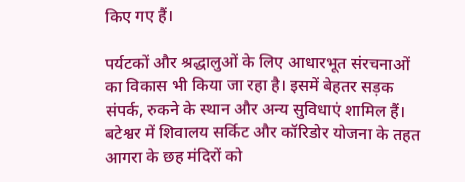किए गए हैं।

पर्यटकों और श्रद्धालुओं के लिए आधारभूत संरचनाओं का विकास भी किया जा रहा है। इसमें बेहतर सड़क संपर्क, रुकने के स्थान और अन्य सुविधाएं शामिल हैं। बटेश्वर में शिवालय सर्किट और कॉरिडोर योजना के तहत आगरा के छह मंदिरों को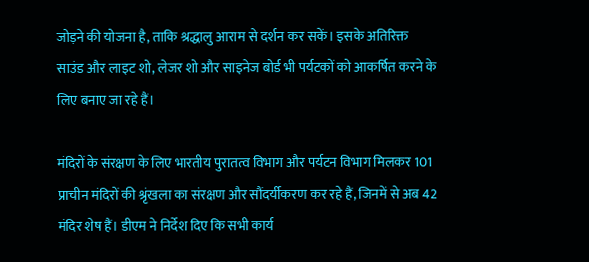जोड़ने की योजना है, ताकि श्रद्धालु आराम से दर्शन कर सकें। इसके अतिरिक्त साउंड और लाइट शो, लेजर शो और साइनेज बोर्ड भी पर्यटकों को आकर्षित करने के लिए बनाए जा रहे हैं।

मंदिरों के संरक्षण के लिए भारतीय पुरातत्व विभाग और पर्यटन विभाग मिलकर 101 प्राचीन मंदिरों की श्रृंखला का संरक्षण और सौंदर्यीकरण कर रहे हैं, जिनमें से अब 42 मंदिर शेष हैं। डीएम ने निर्देश दिए कि सभी कार्य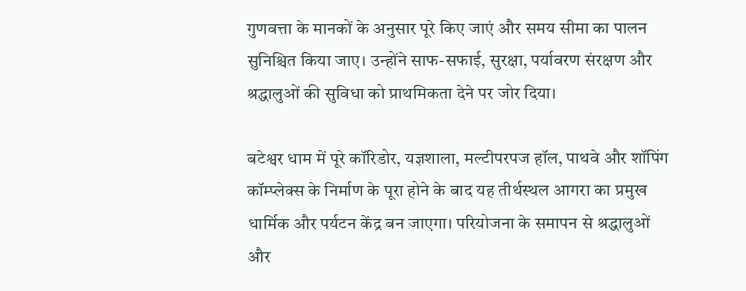गुणवत्ता के मानकों के अनुसार पूरे किए जाएं और समय सीमा का पालन सुनिश्चित किया जाए। उन्होंने साफ-सफाई, सुरक्षा, पर्यावरण संरक्षण और श्रद्धालुओं की सुविधा को प्राथमिकता देने पर जोर दिया।

बटेश्वर धाम में पूरे कॉरिडोर, यज्ञशाला, मल्टीपरपज हॉल, पाथवे और शॉपिंग कॉम्प्लेक्स के निर्माण के पूरा होने के बाद यह तीर्थस्थल आगरा का प्रमुख धार्मिक और पर्यटन केंद्र बन जाएगा। परियोजना के समापन से श्रद्धालुओं और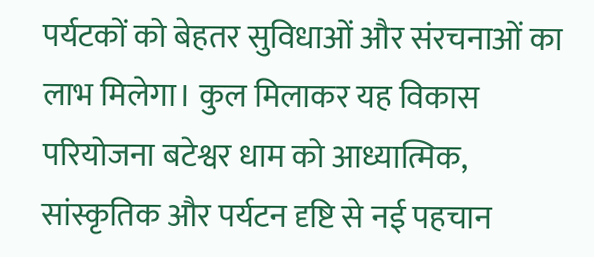पर्यटकों को बेहतर सुविधाओं और संरचनाओं का लाभ मिलेगा। कुल मिलाकर यह विकास परियोजना बटेश्वर धाम को आध्यात्मिक, सांस्कृतिक और पर्यटन दृष्टि से नई पहचान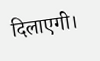दिलाएगी।